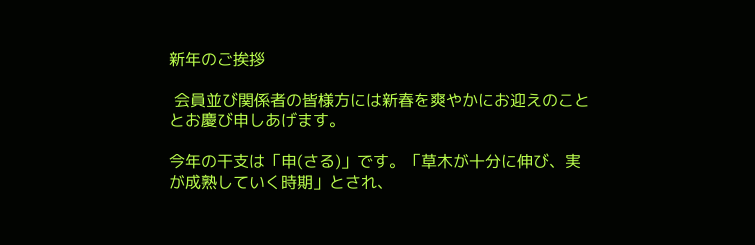新年のご挨拶

 会員並び関係者の皆様方には新春を爽やかにお迎えのこととお慶び申しあげます。

今年の干支は「申(さる)」です。「草木が十分に伸び、実が成熟していく時期」とされ、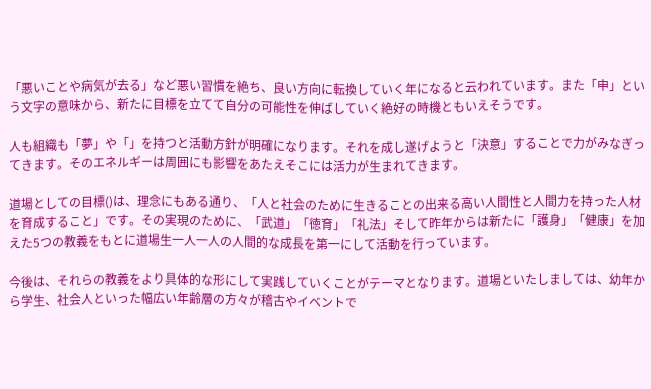「悪いことや病気が去る」など悪い習慣を絶ち、良い方向に転換していく年になると云われています。また「申」という文字の意味から、新たに目標を立てて自分の可能性を伸ばしていく絶好の時機ともいえそうです。

人も組織も「夢」や「」を持つと活動方針が明確になります。それを成し遂げようと「決意」することで力がみなぎってきます。そのエネルギーは周囲にも影響をあたえそこには活力が生まれてきます。

道場としての目標()は、理念にもある通り、「人と社会のために生きることの出来る高い人間性と人間力を持った人材を育成すること」です。その実現のために、「武道」「徳育」「礼法」そして昨年からは新たに「護身」「健康」を加えた5つの教義をもとに道場生一人一人の人間的な成長を第一にして活動を行っています。

今後は、それらの教義をより具体的な形にして実践していくことがテーマとなります。道場といたしましては、幼年から学生、社会人といった幅広い年齢層の方々が稽古やイベントで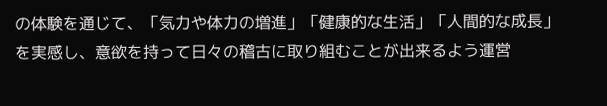の体験を通じて、「気力や体力の増進」「健康的な生活」「人間的な成長」を実感し、意欲を持って日々の稽古に取り組むことが出来るよう運営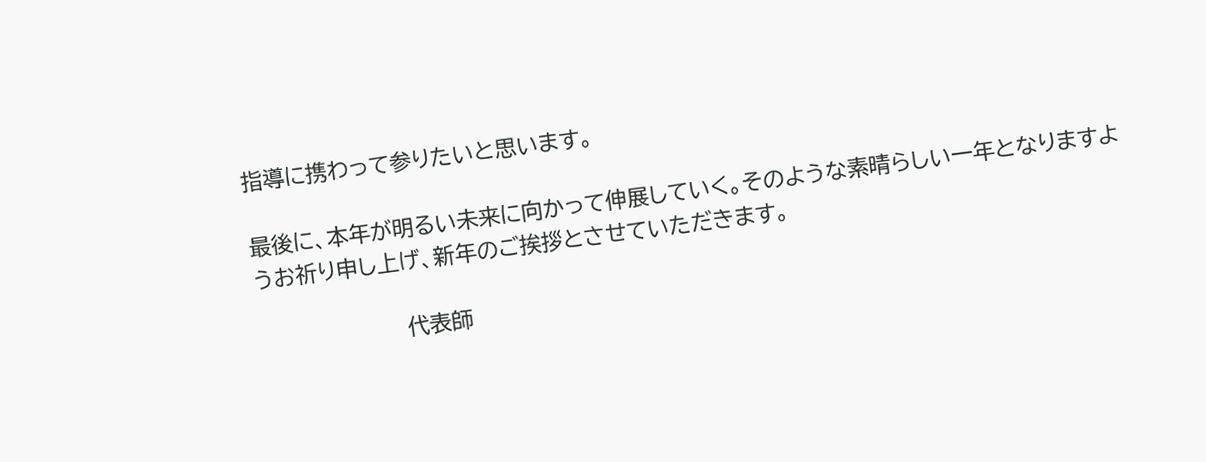指導に携わって参りたいと思います。

最後に、本年が明るい未来に向かって伸展していく。そのような素晴らしい一年となりますようお祈り申し上げ、新年のご挨拶とさせていただきます。

                     代表師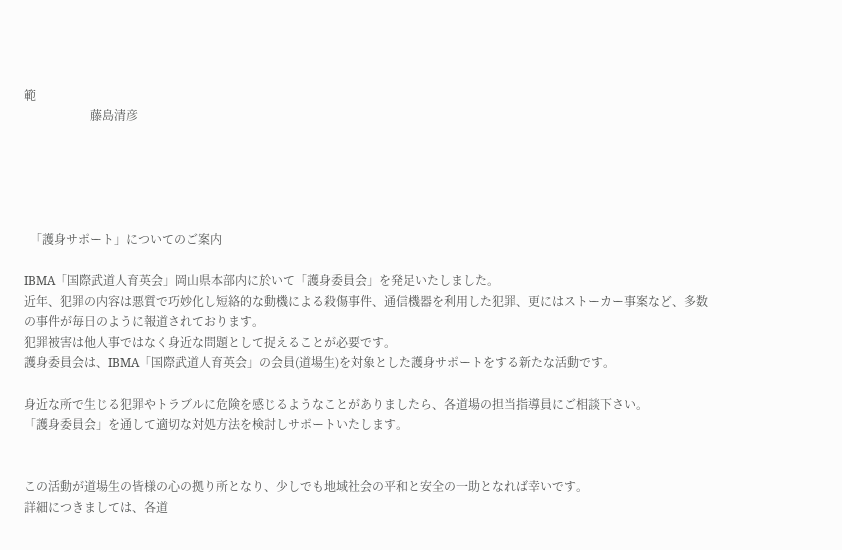範
                      藤島清彦





  「護身サポート」についてのご案内

IBMA「国際武道人育英会」岡山県本部内に於いて「護身委員会」を発足いたしました。
近年、犯罪の内容は悪質で巧妙化し短絡的な動機による殺傷事件、通信機器を利用した犯罪、更にはストーカー事案など、多数の事件が毎日のように報道されております。
犯罪被害は他人事ではなく身近な問題として捉えることが必要です。
護身委員会は、IBMA「国際武道人育英会」の会員(道場生)を対象とした護身サポートをする新たな活動です。

身近な所で生じる犯罪やトラブルに危険を感じるようなことがありましたら、各道場の担当指導員にご相談下さい。
「護身委員会」を通して適切な対処方法を検討しサポートいたします。


この活動が道場生の皆様の心の拠り所となり、少しでも地域社会の平和と安全の一助となれば幸いです。
詳細につきましては、各道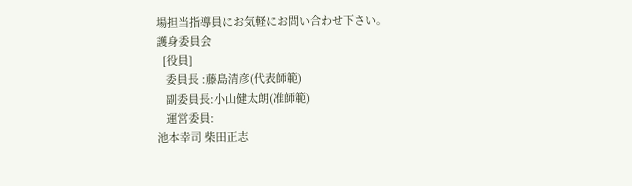場担当指導員にお気軽にお問い合わせ下さい。
護身委員会
  [役員]
   委員長 :藤島清彦(代表師範)
   副委員長:小山健太朗(准師範)
   運営委員:
池本幸司 柴田正志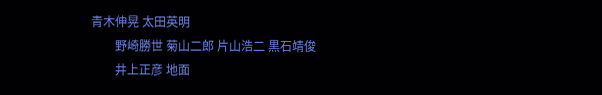青木伸晃 太田英明
        野崎勝世 菊山二郎 片山浩二 黒石靖俊
        井上正彦 地面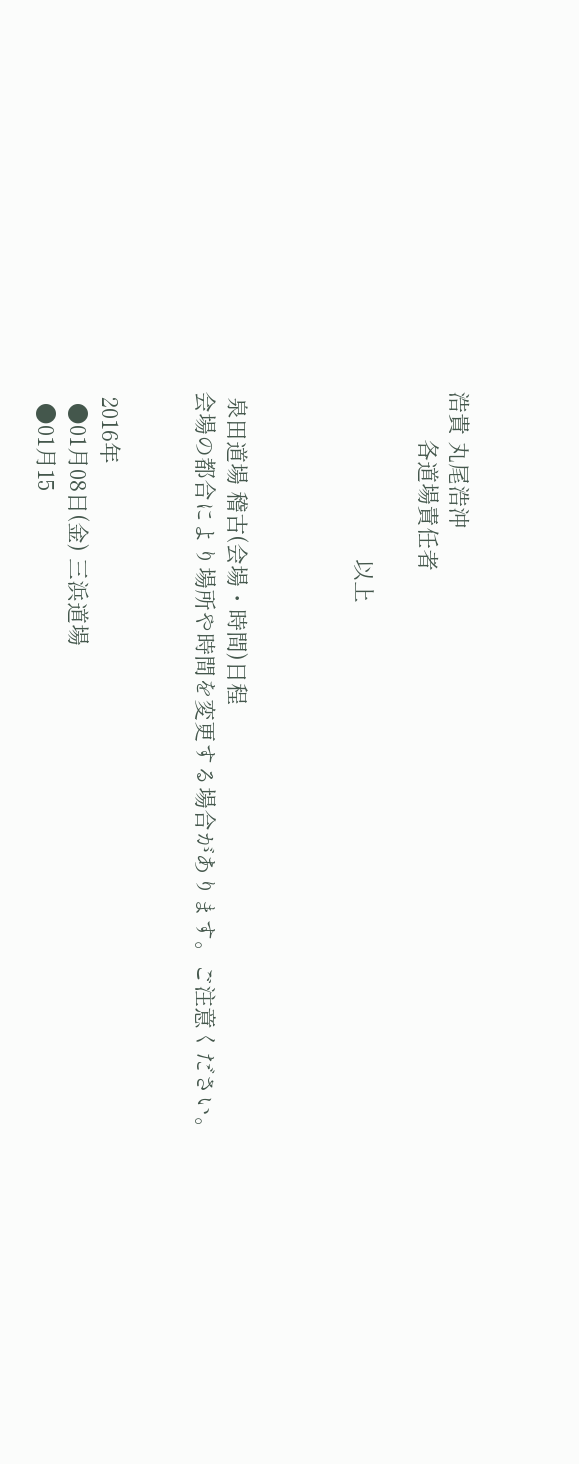浩貴 丸尾浩沖
        各道場責任者

                            以上



 泉田道場 稽古(会場・時間)日程
会場の都合により場所や時間を変更する場合があります。ご注意ください。


 2016年
  ●01月08日(金) 三浜道場
  ●01月15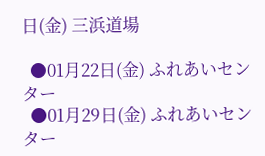日(金) 三浜道場

  ●01月22日(金) ふれあいセンター
  ●01月29日(金) ふれあいセンター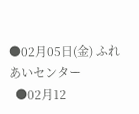●02月05日(金) ふれあいセンター
  ●02月12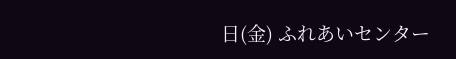日(金) ふれあいセンター